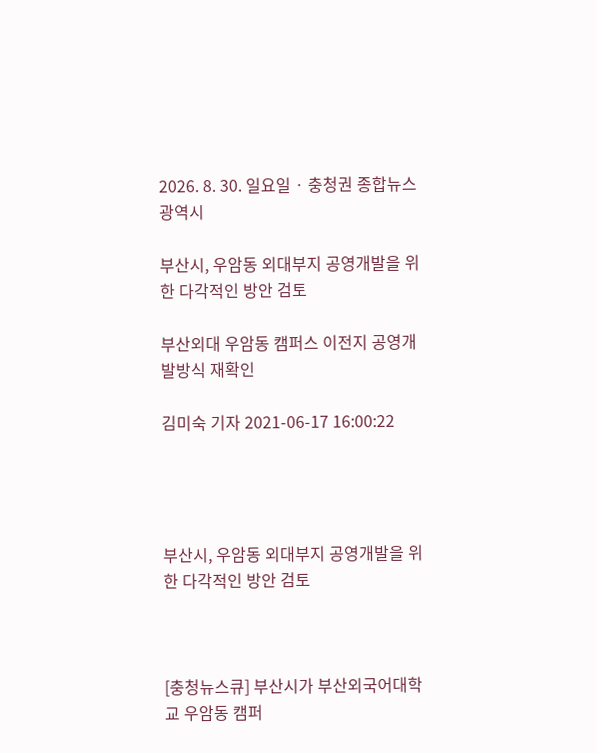2026. 8. 30. 일요일 · 충청권 종합뉴스
광역시

부산시, 우암동 외대부지 공영개발을 위한 다각적인 방안 검토

부산외대 우암동 캠퍼스 이전지 공영개발방식 재확인

김미숙 기자 2021-06-17 16:00:22




부산시, 우암동 외대부지 공영개발을 위한 다각적인 방안 검토



[충청뉴스큐] 부산시가 부산외국어대학교 우암동 캠퍼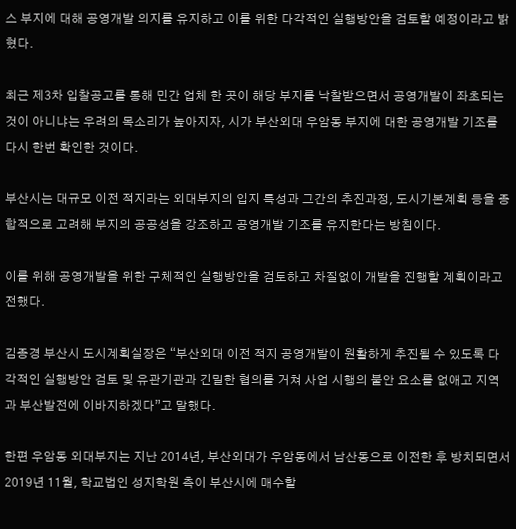스 부지에 대해 공영개발 의지를 유지하고 이를 위한 다각적인 실행방안을 검토할 예정이라고 밝혔다.

최근 제3차 입찰공고를 통해 민간 업체 한 곳이 해당 부지를 낙찰받으면서 공영개발이 좌초되는 것이 아니냐는 우려의 목소리가 높아지자, 시가 부산외대 우암동 부지에 대한 공영개발 기조를 다시 한번 확인한 것이다.

부산시는 대규모 이전 적지라는 외대부지의 입지 특성과 그간의 추진과정, 도시기본계획 등을 종합적으로 고려해 부지의 공공성을 강조하고 공영개발 기조를 유지한다는 방침이다.

이를 위해 공영개발을 위한 구체적인 실행방안을 검토하고 차질없이 개발을 진행할 계획이라고 전했다.

김종경 부산시 도시계획실장은 “부산외대 이전 적지 공영개발이 원활하게 추진될 수 있도록 다각적인 실행방안 검토 및 유관기관과 긴밀한 협의를 거쳐 사업 시행의 불안 요소를 없애고 지역과 부산발전에 이바지하겠다”고 말했다.

한편 우암동 외대부지는 지난 2014년, 부산외대가 우암동에서 남산동으로 이전한 후 방치되면서 2019년 11월, 학교법인 성지학원 측이 부산시에 매수할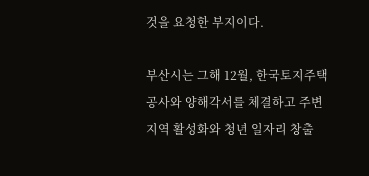것을 요청한 부지이다.

부산시는 그해 12월, 한국토지주택공사와 양해각서를 체결하고 주변 지역 활성화와 청년 일자리 창출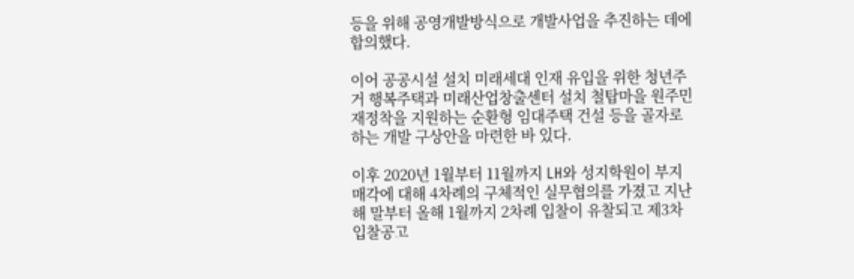등을 위해 공영개발방식으로 개발사업을 추진하는 데에 합의했다.

이어 공공시설 설치 미래세대 인재 유입을 위한 청년주거 행복주택과 미래산업창출센터 설치 철탑마을 원주민 재정착을 지원하는 순환형 임대주택 건설 등을 골자로 하는 개발 구상안을 마련한 바 있다.

이후 2020년 1월부터 11월까지 LH와 성지학원이 부지 매각에 대해 4차례의 구체적인 실무협의를 가졌고 지난해 말부터 올해 1월까지 2차례 입찰이 유찰되고 제3차 입찰공고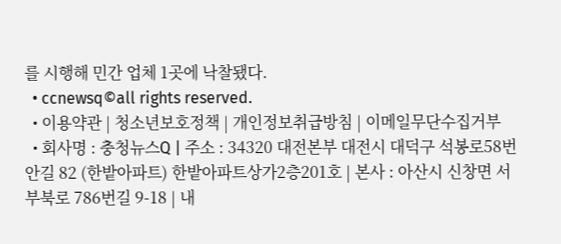를 시행해 민간 업체 1곳에 낙찰됐다.
  • ccnewsq©all rights reserved.
  • 이용약관 | 청소년보호정책 | 개인정보취급방침 | 이메일무단수집거부
  • 회사명 : 충청뉴스Q | 주소 : 34320 대전본부 대전시 대덕구 석봉로58번안길 82 (한밭아파트) 한밭아파트상가2층201호 | 본사 : 아산시 신창면 서부북로 786번길 9-18 | 내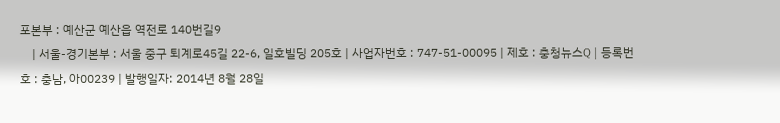포본부 : 예산군 예산읍 역전로 140번길9
    | 서울-경기본부 : 서울 중구 퇴계로45길 22-6, 일호빌딩 205호 | 사업자번호 : 747-51-00095 | 제호 : 충청뉴스Q | 등록번호 : 충남, 아00239 | 발행일자: 2014년 8월 28일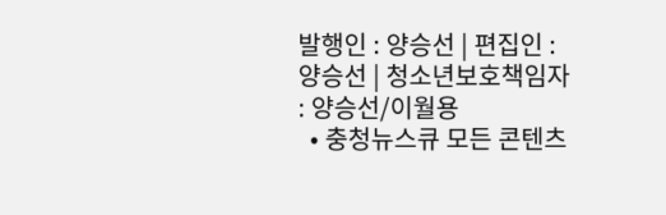발행인 : 양승선 | 편집인 : 양승선 | 청소년보호책임자 : 양승선/이월용
  • 충청뉴스큐 모든 콘텐츠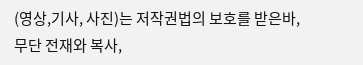(영상,기사, 사진)는 저작권법의 보호를 받은바, 무단 전재와 복사,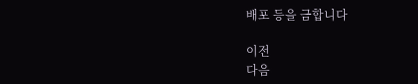배포 등을 금합니다

이전
다음